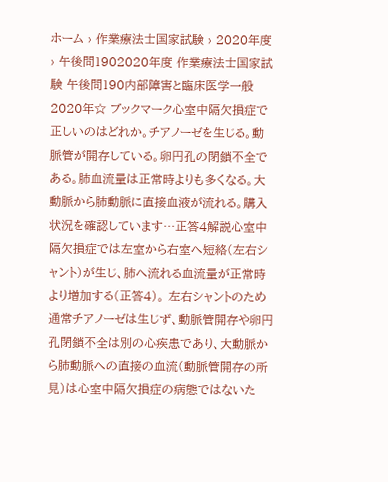ホーム › 作業療法士国家試験 › 2020年度 › 午後問1902020年度 作業療法士国家試験 午後問190内部障害と臨床医学一般2020年☆ ブックマーク心室中隔欠損症で正しいのはどれか。チアノーゼを生じる。動脈管が開存している。卵円孔の閉鎖不全である。肺血流量は正常時よりも多くなる。大動脈から肺動脈に直接血液が流れる。購入状況を確認しています…正答4解説心室中隔欠損症では左室から右室へ短絡(左右シャント)が生じ、肺へ流れる血流量が正常時より増加する(正答4)。 左右シャントのため通常チアノーゼは生じず、動脈管開存や卵円孔閉鎖不全は別の心疾患であり、大動脈から肺動脈への直接の血流(動脈管開存の所見)は心室中隔欠損症の病態ではないた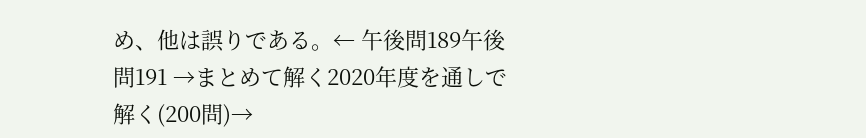め、他は誤りである。← 午後問189午後問191 →まとめて解く2020年度を通しで解く(200問)→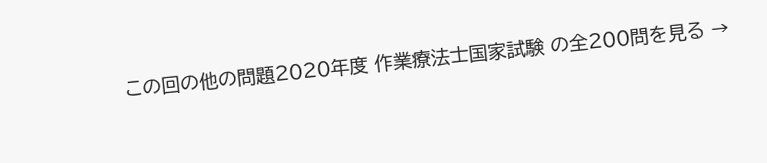この回の他の問題2020年度 作業療法士国家試験 の全200問を見る →